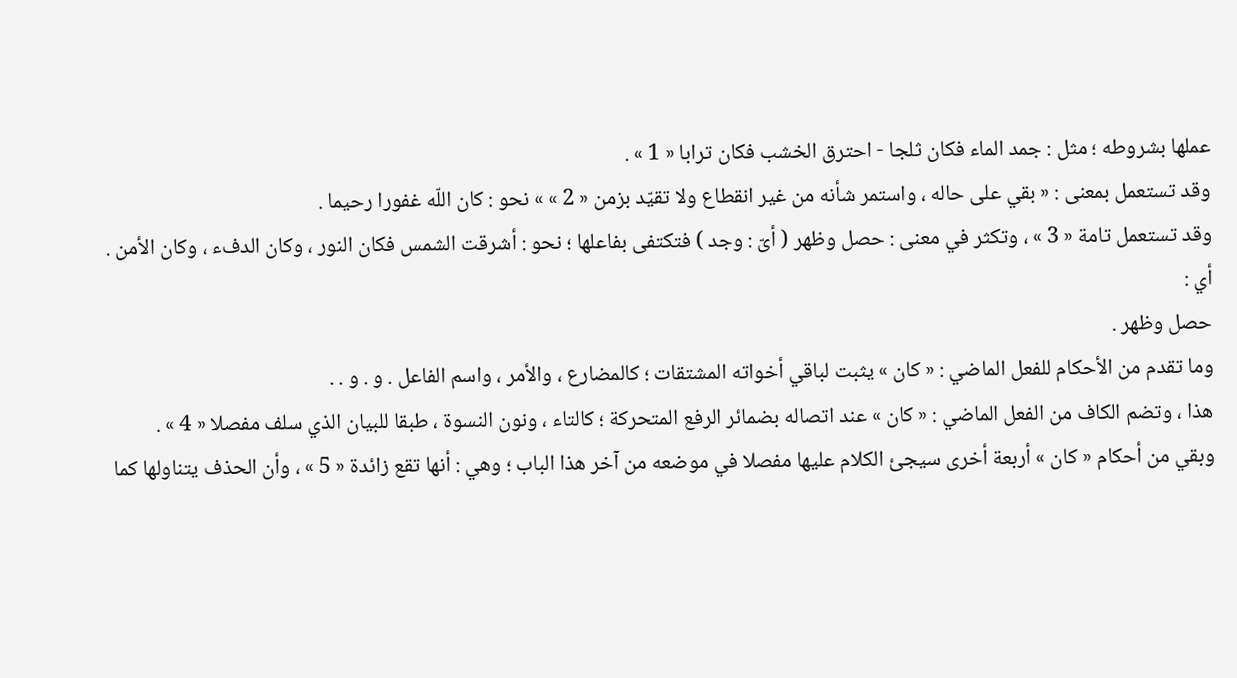عملها بشروطه ؛ مثل : جمد الماء فكان ثلجا - احترق الخشب فكان ترابا « 1 » .
وقد تستعمل بمعنى : « بقي على حاله ، واستمر شأنه من غير انقطاع ولا تقيّد بزمن « 2 » » نحو : كان اللّه غفورا رحيما .
وقد تستعمل تامة « 3 » ، وتكثر في معنى : حصل وظهر ( أىّ : وجد ) فتكتفى بفاعلها ؛ نحو : أشرقت الشمس فكان النور ، وكان الدفء ، وكان الأمن . أي :
حصل وظهر .
وما تقدم من الأحكام للفعل الماضي : « كان » يثبت لباقي أخواته المشتقات ؛ كالمضارع ، والأمر ، واسم الفاعل . و . و . .
هذا ، وتضم الكاف من الفعل الماضي : « كان » عند اتصاله بضمائر الرفع المتحركة ؛ كالتاء ، ونون النسوة ، طبقا للبيان الذي سلف مفصلا « 4 » .
وبقي من أحكام « كان » أربعة أخرى سيجئ الكلام عليها مفصلا في موضعه من آخر هذا الباب ؛ وهي : أنها تقع زائدة « 5 » ، وأن الحذف يتناولها كما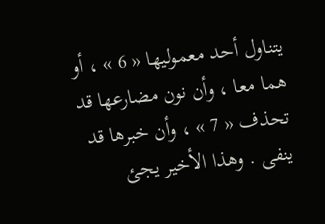يتناول أحد معموليها « 6 » ، أو هما معا ، وأن نون مضارعها قد تحذف « 7 » ، وأن خبرها قد ينفى . وهذا الأخير يجئ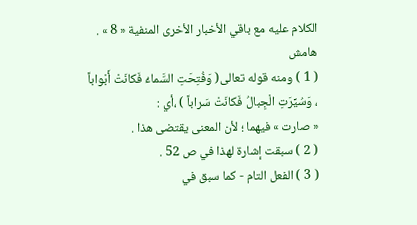الكلام عليه مع باقي الأخبار الأخرى المنفية « 8 » .
هامش
( 1 ) ومنه قوله تعالى( وَفُتِحَتِ السَّماءُ فَكانَتْ أَبْواباً ، وَسُيِّرَتِ الْجِبالُ فَكانَتْ سَراباً ) ،أي :
« صارت » فيهما ؛ لأن المعنى يقتضى هذا .
( 2 ) سبقت إشارة لهذا في ص 52 .
( 3 ) الفعل التام - كما سبق في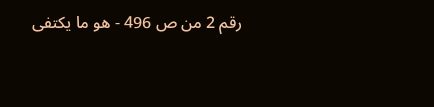رقم 2 من ص 496 - هو ما يكتفى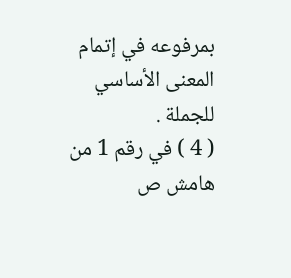بمرفوعه في إتمام المعنى الأساسي للجملة .
( 4 ) في رقم 1 من هامش ص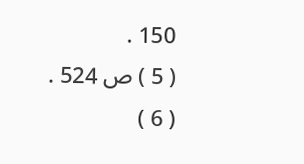150 .
( 5 ) ص 524 .
( 6 )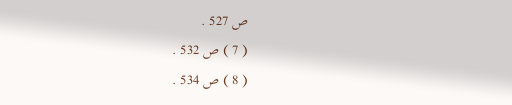ص 527 .
( 7 ) ص 532 .
( 8 ) ص 534 .